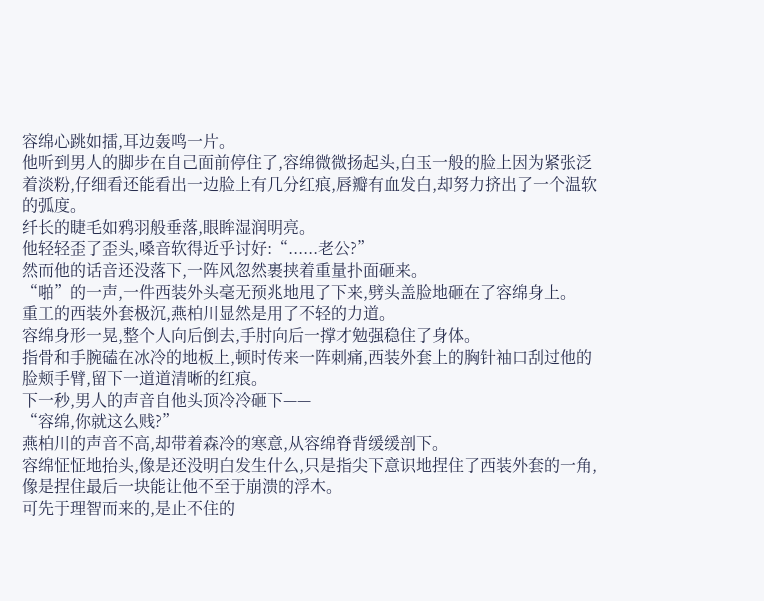容绵心跳如擂,耳边轰鸣一片。
他听到男人的脚步在自己面前停住了,容绵微微扬起头,白玉一般的脸上因为紧张泛着淡粉,仔细看还能看出一边脸上有几分红痕,唇瓣有血发白,却努力挤出了一个温软的弧度。
纤长的睫毛如鸦羽般垂落,眼眸湿润明亮。
他轻轻歪了歪头,嗓音软得近乎讨好:“......老公?”
然而他的话音还没落下,一阵风忽然裹挟着重量扑面砸来。
“啪”的一声,一件西装外头毫无预兆地甩了下来,劈头盖脸地砸在了容绵身上。
重工的西装外套极沉,燕柏川显然是用了不轻的力道。
容绵身形一晃,整个人向后倒去,手肘向后一撑才勉强稳住了身体。
指骨和手腕磕在冰冷的地板上,顿时传来一阵刺痛,西装外套上的胸针袖口刮过他的脸颊手臂,留下一道道清晰的红痕。
下一秒,男人的声音自他头顶冷冷砸下——
“容绵,你就这么贱?”
燕柏川的声音不高,却带着森冷的寒意,从容绵脊背缓缓剖下。
容绵怔怔地抬头,像是还没明白发生什么,只是指尖下意识地捏住了西装外套的一角,像是捏住最后一块能让他不至于崩溃的浮木。
可先于理智而来的,是止不住的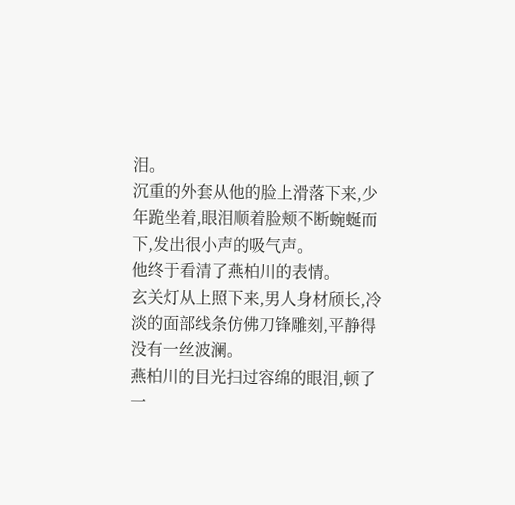泪。
沉重的外套从他的脸上滑落下来,少年跪坐着,眼泪顺着脸颊不断蜿蜒而下,发出很小声的吸气声。
他终于看清了燕柏川的表情。
玄关灯从上照下来,男人身材颀长,冷淡的面部线条仿佛刀锋雕刻,平静得没有一丝波澜。
燕柏川的目光扫过容绵的眼泪,顿了一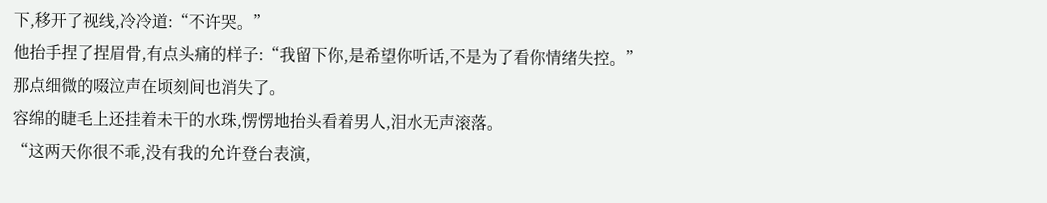下,移开了视线,冷冷道:“不许哭。”
他抬手捏了捏眉骨,有点头痛的样子:“我留下你,是希望你听话,不是为了看你情绪失控。”
那点细微的啜泣声在顷刻间也消失了。
容绵的睫毛上还挂着未干的水珠,愣愣地抬头看着男人,泪水无声滚落。
“这两天你很不乖,没有我的允许登台表演,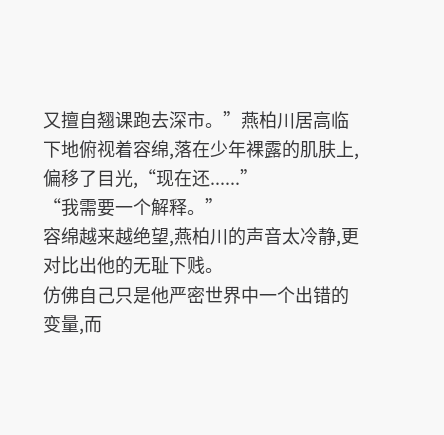又擅自翘课跑去深市。”燕柏川居高临下地俯视着容绵,落在少年裸露的肌肤上,偏移了目光,“现在还......”
“我需要一个解释。”
容绵越来越绝望,燕柏川的声音太冷静,更对比出他的无耻下贱。
仿佛自己只是他严密世界中一个出错的变量,而